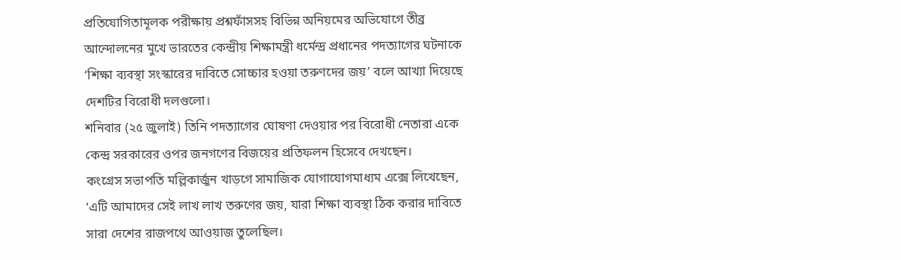প্রতিযোগিতামূলক পরীক্ষায় প্রশ্নফাঁসসহ বিভিন্ন অনিয়মের অভিযোগে তীব্র আন্দোলনের মুখে ভারতের কেন্দ্রীয় শিক্ষামন্ত্রী ধর্মেন্দ্র প্রধানের পদত্যাগের ঘটনাকে ‘শিক্ষা ব্যবস্থা সংস্কারের দাবিতে সোচ্চার হওয়া তরুণদের জয়’ বলে আখ্যা দিয়েছে দেশটির বিরোধী দলগুলো।
শনিবার (২৫ জুলাই) তিনি পদত্যাগের ঘোষণা দেওয়ার পর বিরোধী নেতারা একে কেন্দ্র সরকারের ওপর জনগণের বিজয়ের প্রতিফলন হিসেবে দেখছেন।
কংগ্রেস সভাপতি মল্লিকার্জুন খাড়গে সামাজিক যোগাযোগমাধ্যম এক্সে লিখেছেন, ‘এটি আমাদের সেই লাখ লাখ তরুণের জয়, যারা শিক্ষা ব্যবস্থা ঠিক করার দাবিতে সারা দেশের রাজপথে আওয়াজ তুলেছিল।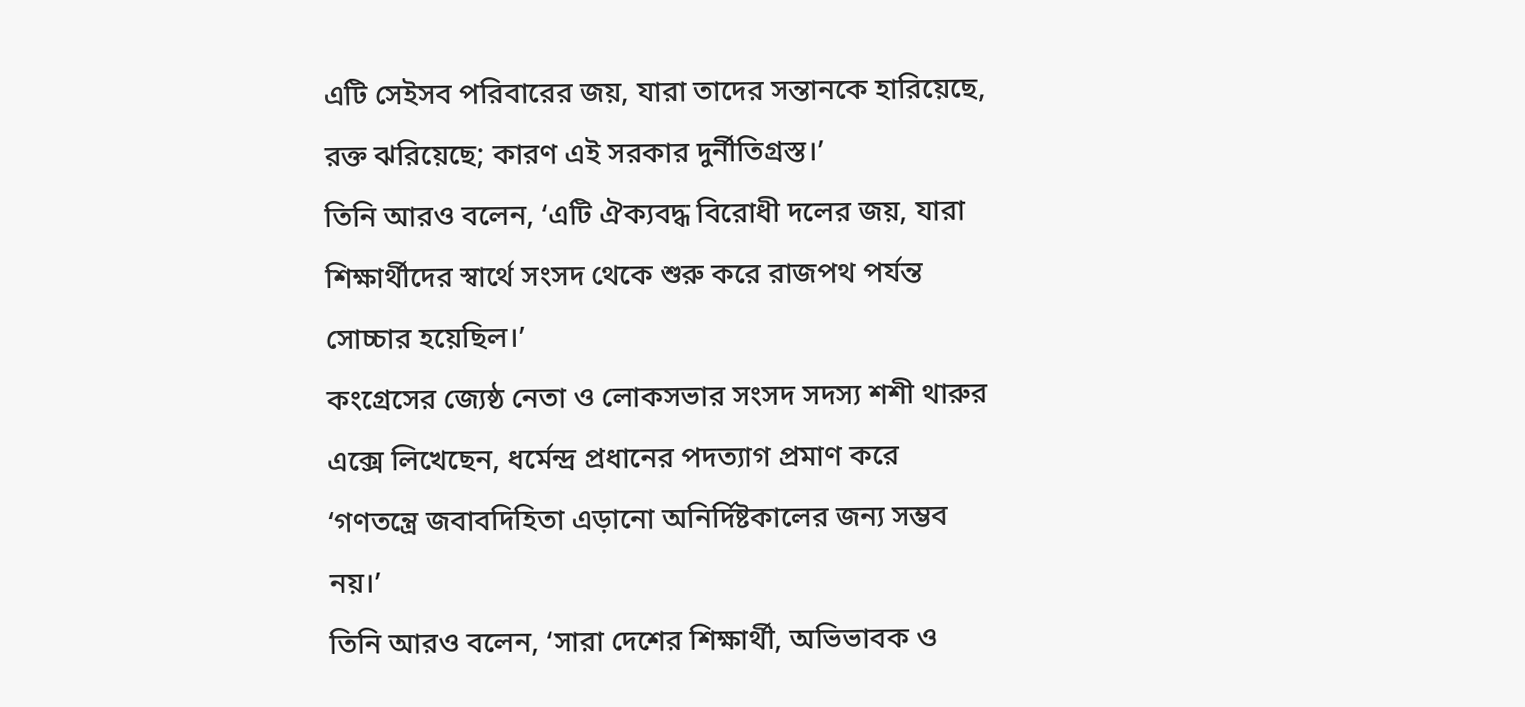এটি সেইসব পরিবারের জয়, যারা তাদের সন্তানকে হারিয়েছে, রক্ত ঝরিয়েছে; কারণ এই সরকার দুর্নীতিগ্রস্ত।’
তিনি আরও বলেন, ‘এটি ঐক্যবদ্ধ বিরোধী দলের জয়, যারা শিক্ষার্থীদের স্বার্থে সংসদ থেকে শুরু করে রাজপথ পর্যন্ত সোচ্চার হয়েছিল।’
কংগ্রেসের জ্যেষ্ঠ নেতা ও লোকসভার সংসদ সদস্য শশী থারুর এক্সে লিখেছেন, ধর্মেন্দ্র প্রধানের পদত্যাগ প্রমাণ করে ‘গণতন্ত্রে জবাবদিহিতা এড়ানো অনির্দিষ্টকালের জন্য সম্ভব নয়।’
তিনি আরও বলেন, ‘সারা দেশের শিক্ষার্থী, অভিভাবক ও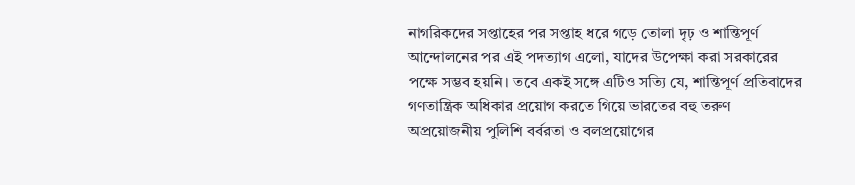নাগরিকদের সপ্তাহের পর সপ্তাহ ধরে গড়ে তোলা দৃঢ় ও শান্তিপূর্ণ আন্দোলনের পর এই পদত্যাগ এলো, যাদের উপেক্ষা করা সরকারের পক্ষে সম্ভব হয়নি। তবে একই সঙ্গে এটিও সত্যি যে, শান্তিপূর্ণ প্রতিবাদের গণতান্ত্রিক অধিকার প্রয়োগ করতে গিয়ে ভারতের বহু তরুণ অপ্রয়োজনীয় পুলিশি বর্বরতা ও বলপ্রয়োগের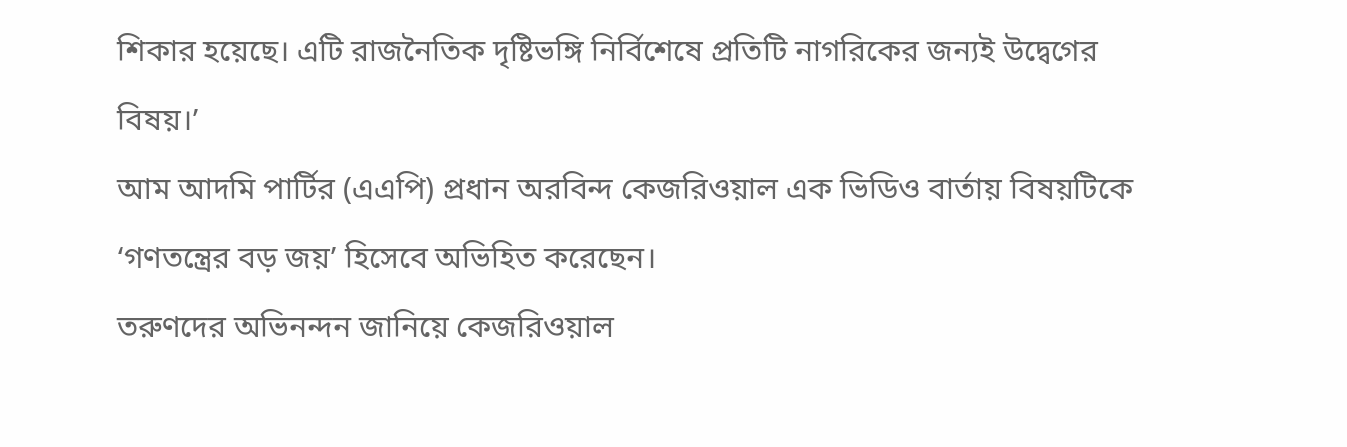শিকার হয়েছে। এটি রাজনৈতিক দৃষ্টিভঙ্গি নির্বিশেষে প্রতিটি নাগরিকের জন্যই উদ্বেগের বিষয়।’
আম আদমি পার্টির (এএপি) প্রধান অরবিন্দ কেজরিওয়াল এক ভিডিও বার্তায় বিষয়টিকে ‘গণতন্ত্রের বড় জয়’ হিসেবে অভিহিত করেছেন।
তরুণদের অভিনন্দন জানিয়ে কেজরিওয়াল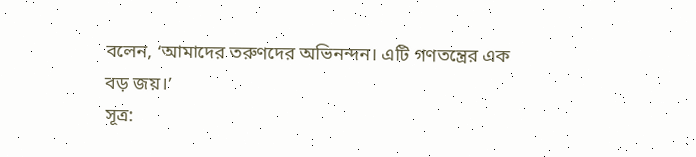বলেন, ‘আমাদের তরুণদের অভিনন্দন। এটি গণতন্ত্রের এক বড় জয়।’
সূত্র: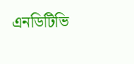এনডিটিভি